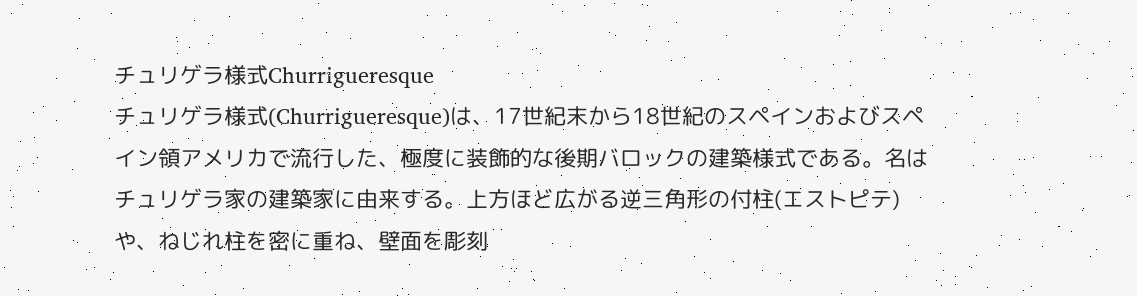チュリゲラ様式Churrigueresque
チュリゲラ様式(Churrigueresque)は、17世紀末から18世紀のスペインおよびスペイン領アメリカで流行した、極度に装飾的な後期バロックの建築様式である。名はチュリゲラ家の建築家に由来する。上方ほど広がる逆三角形の付柱(エストピテ)や、ねじれ柱を密に重ね、壁面を彫刻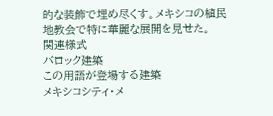的な装飾で埋め尽くす。メキシコの植民地教会で特に華麗な展開を見せた。
関連様式
バロック建築
この用語が登場する建築
メキシコシティ・メ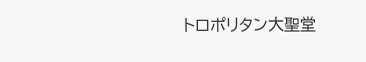トロポリタン大聖堂